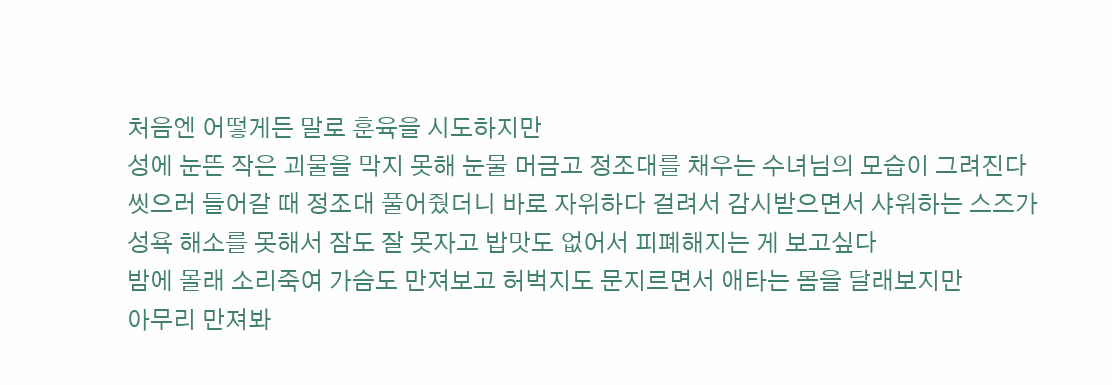처음엔 어떻게든 말로 훈육을 시도하지만
성에 눈뜬 작은 괴물을 막지 못해 눈물 머금고 정조대를 채우는 수녀님의 모습이 그려진다
씻으러 들어갈 때 정조대 풀어줬더니 바로 자위하다 걸려서 감시받으면서 샤워하는 스즈가
성욕 해소를 못해서 잠도 잘 못자고 밥맛도 없어서 피폐해지는 게 보고싶다
밤에 몰래 소리죽여 가슴도 만져보고 허벅지도 문지르면서 애타는 몸을 달래보지만
아무리 만져봐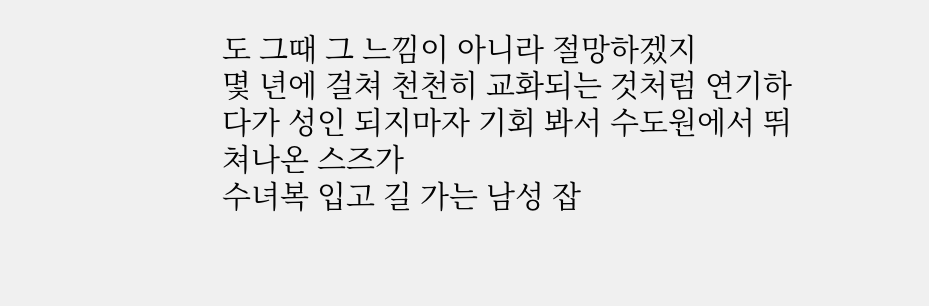도 그때 그 느낌이 아니라 절망하겠지
몇 년에 걸쳐 천천히 교화되는 것처럼 연기하다가 성인 되지마자 기회 봐서 수도원에서 뛰쳐나온 스즈가
수녀복 입고 길 가는 남성 잡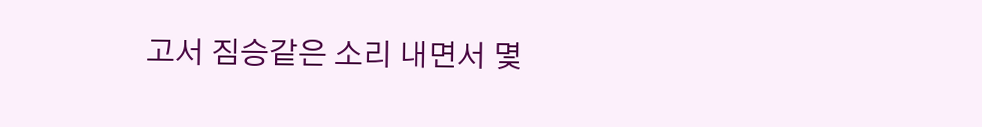고서 짐승같은 소리 내면서 몇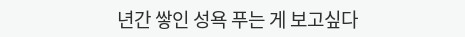년간 쌓인 성욕 푸는 게 보고싶다